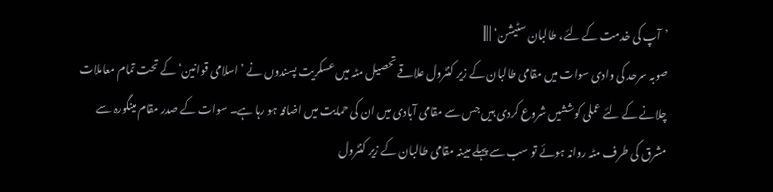’آپ کی خدمت کے لئے، طالبان سٹیشن‘ | |||
صوبہ سرحد کی وادی سوات میں مقامی طالبان کے زیر کنٹرول علاقے تحصیل مٹہ میں عسکریت پسندوں نے ’اسلامی قوانین‘ کے تحت تمام معاملات چلانے کے لئے عملی کوششیں شروع کردی ہیں جس سے مقامی آبادی میں ان کی حمایت میں اضافہ ہو رہا ہے۔ سوات کے صدر مقام مینگورہ سے مشرق کی طرف مٹہ روانہ ہوئے تو سب سے پہلے مبینہ مقامی طالبان کے زیر کنٹرول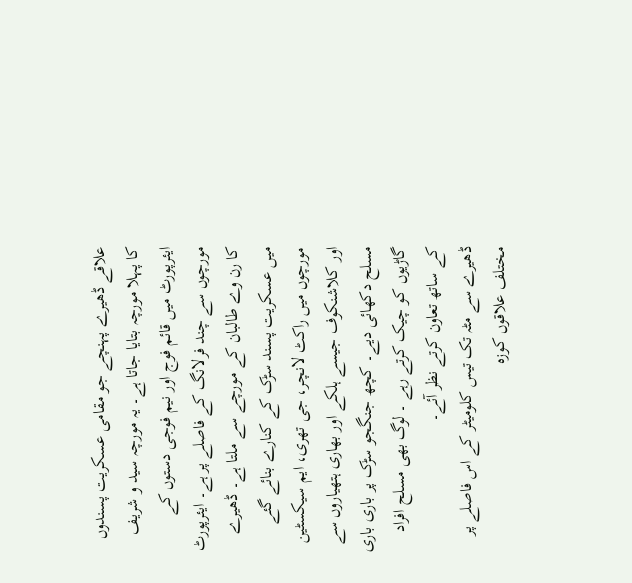علاقے ڈھیرے پہنچے جو مقامی عسکریت پسندوں کا پہلا مورچہ بتایا جاتا ہے۔ یہ مورچہ سید و شریف ایئرپورٹ میں قائم فوج اور نیم فوجی دستوں کے مورچوں سے چند فرلانگ کے فاصلے پر ہے۔ ایئرپورٹ کا رن وے طالبان کے مورچے سے ملتا ہے۔ ڈھیرے میں عسکریت پسند سڑک کے کنارے بنائے گئے مورچوں میں راکٹ لانچر، جی تھری، ایم سیکسٹین اور کلاشنکوف جیسے ہلکے اور بھاری ہتھیاروں سے مسلح دکھائی دیے۔ کچھ جنگجو سڑک پر باری باری گاڑیوں کو چیک کرتے رہے ۔ لوگ بھی مسلح افراد کے ساتھ تعاون کرتے نظر آئے۔
ڈھیرے سے مٹہ تک تیس کلومیٹر کے اس فاصلے پر مختلف علاقوں کوزہ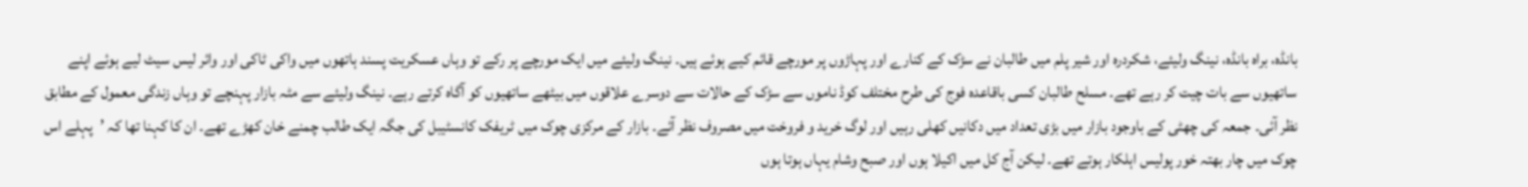بانڈہ، براہ بانڈہ، نینگ ولیئے، شکردرہ اور شیر پلم میں طالبان نے سڑک کے کنارے اور پہاڑوں پر مورچے قائم کیے ہوئے ہیں۔ نینگ ولیئے میں ایک مورچے پر رکے تو وہاں عسکریت پسند ہاتھوں میں واکی ٹاکی اور وائر لیس سیٹ لیے ہوئے اپنے ساتھیوں سے بات چیت کر رہے تھے۔ مسلح طالبان کسی باقاعدہ فوج کی طرح مختلف کوڈ ناموں سے سڑک کے حالات سے دوسرے علاقوں میں بیٹھے ساتھیوں کو آگاہ کرتے رہے۔ نینگ ولیئے سے مٹہ بازار پہنچے تو وہاں زندگی معمول کے مطابق نظر آئی۔ جمعہ کی چھٹی کے باوجود بازار میں بڑی تعداد میں دکانیں کھلی رہیں اور لوگ خرید و فروخت میں مصروف نظر آئے۔ بازار کے مرکزی چوک میں ٹریفک کانسٹیبل کی جگہ ایک طالب چمنے خان کھڑے تھے۔ ان کا کہنا تھا کہ ’پہلے اس چوک میں چار بھتہ خور پولیس اہلکار ہوتے تھے۔ لیکن آج کل میں اکیلا ہوں اور صبح وشام یہاں ہوتا ہوں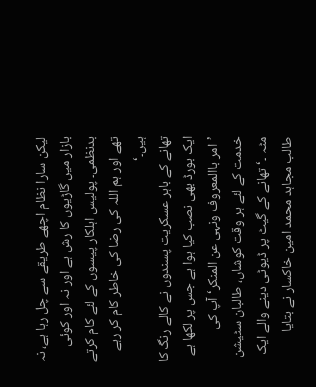لیکن سارا نظام اچھے طریقے سے چل رہا ہے، نہ بازار میں گاڑیوں کا رش ہے اور نہ اور کوئی بدنظمی۔ پولیس اہلکار پیسوں کے لئے کام کرتے تھے اور ہم اللہ کی رضا کی خاطر کام کر رہے ہیں۔‘
تھانے کے باہر عسکریت پسندوں نے کالے رنگ کا ایک بورڈ بھی نصب کیا ہوا ہے جس پر لکھا ہے ’امر باالمعروف ونہی عن المنکر‘ آپ کی خدمت کے لئے ہر وقت کوشاں، طالبان سٹیشن مٹہ ۔‘ تھانے کے گیٹ پر ڈیوٹی دینے والے ایک طالب مجاہد محمد امین خاکسار نے بتایا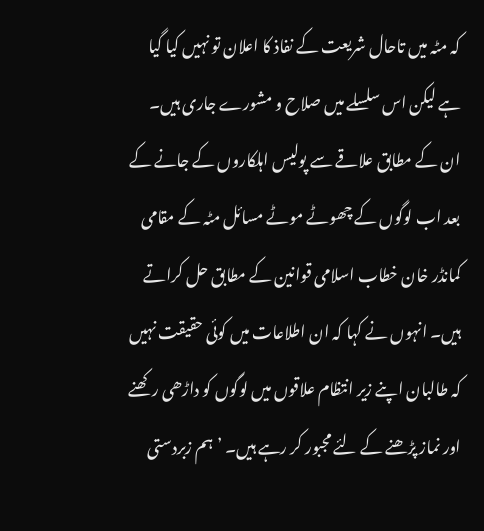کہ مٹہ میں تاحال شریعت کے نفاذ کا اعلان تو نہیں کیا گیا ہے لیکن اس سلسلے میں صلاح و مشورے جاری ہیں۔ ان کے مطابق علاقے سے پولیس اہلکاروں کے جانے کے بعد اب لوگوں کے چھوٹے موٹے مسائل مٹہ کے مقامی کمانڈر خان خطاب اسلامی قوانین کے مطابق حل کراتے ہیں۔ انہوں نے کہا کہ ان اطلاعات میں کوئی حقیقت نہیں کہ طالبان اپنے زیر انتظام علاقوں میں لوگوں کو داڑھی رکھنے اور نماز پڑھنے کے لئے مجبور کر رہے ہیں۔ ’ ہم زبردستی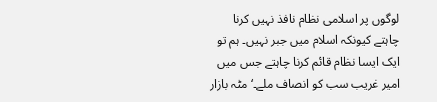لوگوں پر اسلامی نظام نافذ نہیں کرنا چاہتے کیونکہ اسلام میں جبر نہیں۔ ہم تو ایک ایسا نظام قائم کرنا چاہتے جس میں امیر غریب سب کو انصاف ملے۔‘ مٹہ بازار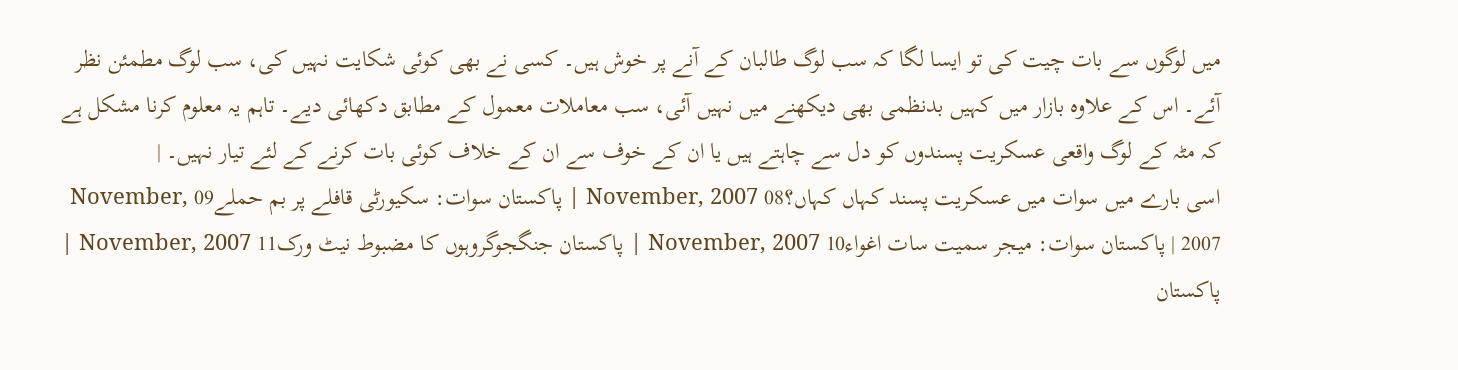میں لوگوں سے بات چیت کی تو ایسا لگا کہ سب لوگ طالبان کے آنے پر خوش ہیں۔ کسی نے بھی کوئی شکایت نہیں کی، سب لوگ مطمئن نظر آئے۔ اس کے علاوہ بازار میں کہیں بدنظمی بھی دیکھنے میں نہیں آئی، سب معاملات معمول کے مطابق دکھائی دیے۔ تاہم یہ معلوم کرنا مشکل ہے کہ مٹہ کے لوگ واقعی عسکریت پسندوں کو دل سے چاہتے ہیں یا ان کے خوف سے ان کے خلاف کوئی بات کرنے کے لئے تیار نہیں۔ |
اسی بارے میں سوات میں عسکریت پسند کہاں کہاں؟08 November, 2007 | پاکستان سوات: سکیورٹی قافلے پر بم حملے09 November, 2007 | پاکستان سوات: میجر سمیت سات اغواء10 November, 2007 | پاکستان جنگجوگروہوں کا مضبوط نیٹ ورک11 November, 2007 | پاکستان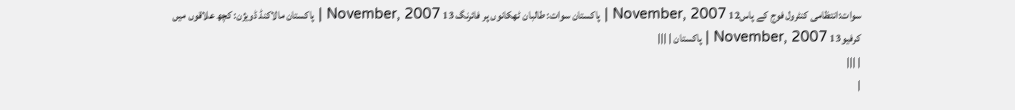سوات:انتظامی کنٹرول فوج کے پاس12 November, 2007 | پاکستان سوات: طالبان ٹھکانوں پر فائرنگ 13 November, 2007 | پاکستان مالاکنڈ ڈویژن: کچھ علاقوں میں کرفیو13 November, 2007 | پاکستان | |||
| |||
|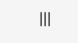|||